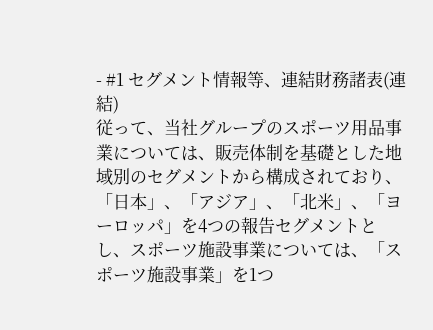- #1 セグメント情報等、連結財務諸表(連結)
従って、当社グループのスポーツ用品事業については、販売体制を基礎とした地域別のセグメントから構成されており、「日本」、「アジア」、「北米」、「ヨーロッパ」を4つの報告セグメントとし、スポーツ施設事業については、「スポーツ施設事業」を1つ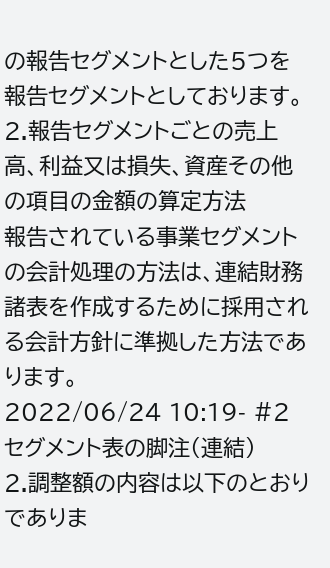の報告セグメントとした5つを報告セグメントとしております。
2.報告セグメントごとの売上高、利益又は損失、資産その他の項目の金額の算定方法
報告されている事業セグメントの会計処理の方法は、連結財務諸表を作成するために採用される会計方針に準拠した方法であります。
2022/06/24 10:19- #2 セグメント表の脚注(連結)
2.調整額の内容は以下のとおりでありま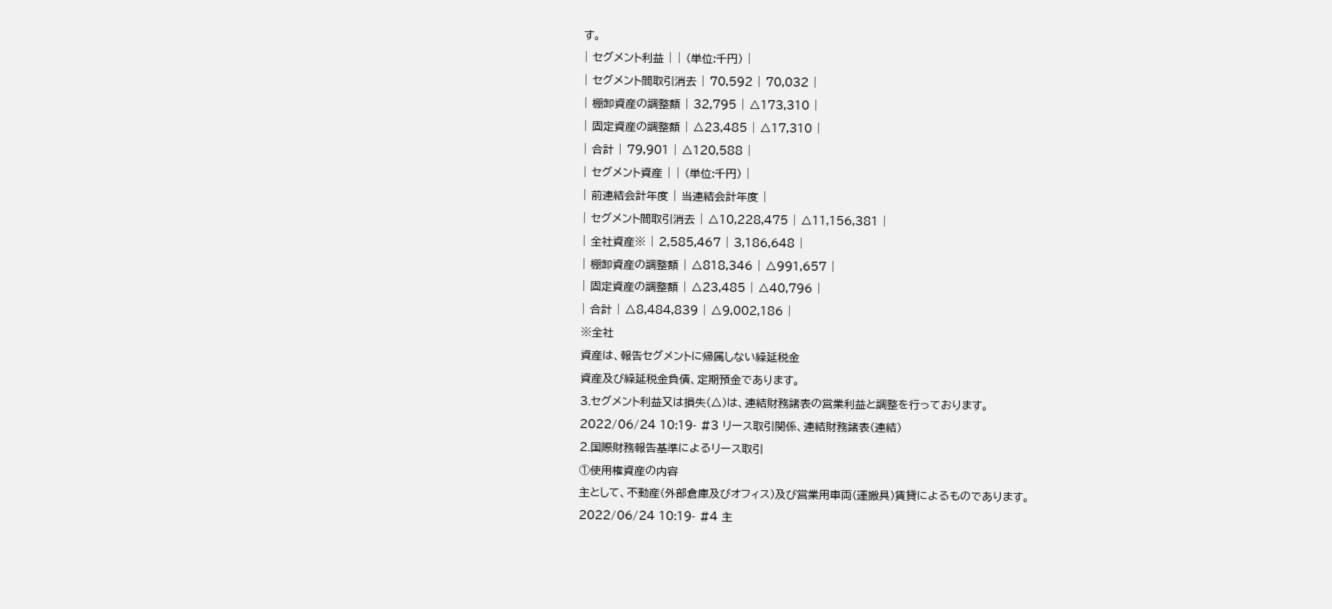す。
| セグメント利益 | | (単位:千円) |
| セグメント間取引消去 | 70,592 | 70,032 |
| 棚卸資産の調整額 | 32,795 | △173,310 |
| 固定資産の調整額 | △23,485 | △17,310 |
| 合計 | 79,901 | △120,588 |
| セグメント資産 | | (単位:千円) |
| 前連結会計年度 | 当連結会計年度 |
| セグメント間取引消去 | △10,228,475 | △11,156,381 |
| 全社資産※ | 2,585,467 | 3,186,648 |
| 棚卸資産の調整額 | △818,346 | △991,657 |
| 固定資産の調整額 | △23,485 | △40,796 |
| 合計 | △8,484,839 | △9,002,186 |
※全社
資産は、報告セグメントに帰属しない繰延税金
資産及び繰延税金負債、定期預金であります。
3.セグメント利益又は損失(△)は、連結財務諸表の営業利益と調整を行っております。
2022/06/24 10:19- #3 リース取引関係、連結財務諸表(連結)
2.国際財務報告基準によるリース取引
①使用権資産の内容
主として、不動産(外部倉庫及びオフィス)及び営業用車両(運搬具)賃貸によるものであります。
2022/06/24 10:19- #4 主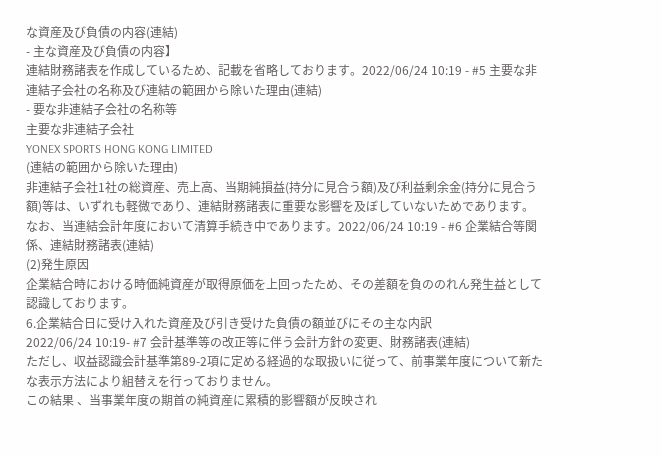な資産及び負債の内容(連結)
- 主な資産及び負債の内容】
連結財務諸表を作成しているため、記載を省略しております。2022/06/24 10:19 - #5 主要な非連結子会社の名称及び連結の範囲から除いた理由(連結)
- 要な非連結子会社の名称等
主要な非連結子会社
YONEX SPORTS HONG KONG LIMITED
(連結の範囲から除いた理由)
非連結子会社1社の総資産、売上高、当期純損益(持分に見合う額)及び利益剰余金(持分に見合う額)等は、いずれも軽微であり、連結財務諸表に重要な影響を及ぼしていないためであります。なお、当連結会計年度において清算手続き中であります。2022/06/24 10:19 - #6 企業結合等関係、連結財務諸表(連結)
(2)発生原因
企業結合時における時価純資産が取得原価を上回ったため、その差額を負ののれん発生益として認識しております。
6.企業結合日に受け入れた資産及び引き受けた負債の額並びにその主な内訳
2022/06/24 10:19- #7 会計基準等の改正等に伴う会計方針の変更、財務諸表(連結)
ただし、収益認識会計基準第89-2項に定める経過的な取扱いに従って、前事業年度について新たな表示方法により組替えを行っておりません。
この結果 、当事業年度の期首の純資産に累積的影響額が反映され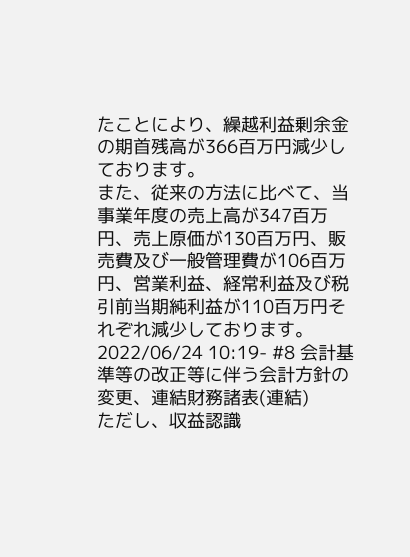たことにより、繰越利益剰余金の期首残高が366百万円減少しております。
また、従来の方法に比べて、当事業年度の売上高が347百万円、売上原価が130百万円、販売費及び一般管理費が106百万円、営業利益、経常利益及び税引前当期純利益が110百万円それぞれ減少しております。
2022/06/24 10:19- #8 会計基準等の改正等に伴う会計方針の変更、連結財務諸表(連結)
ただし、収益認識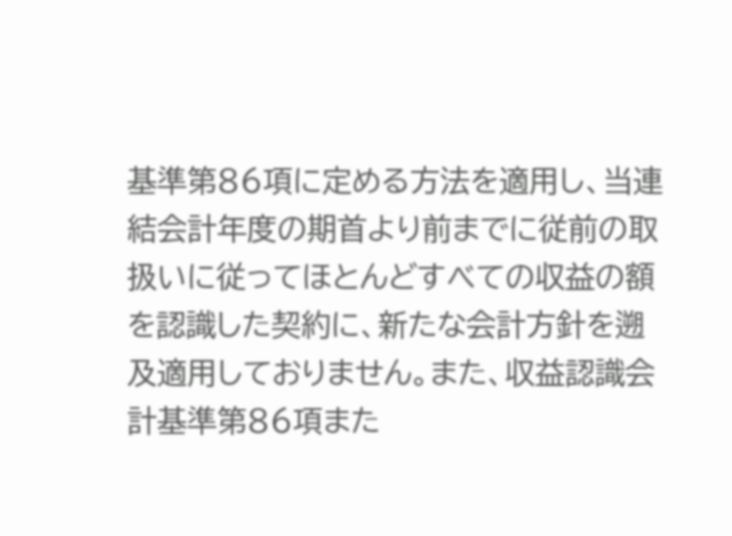基準第86項に定める方法を適用し、当連結会計年度の期首より前までに従前の取扱いに従ってほとんどすべての収益の額を認識した契約に、新たな会計方針を遡及適用しておりません。また、収益認識会計基準第86項また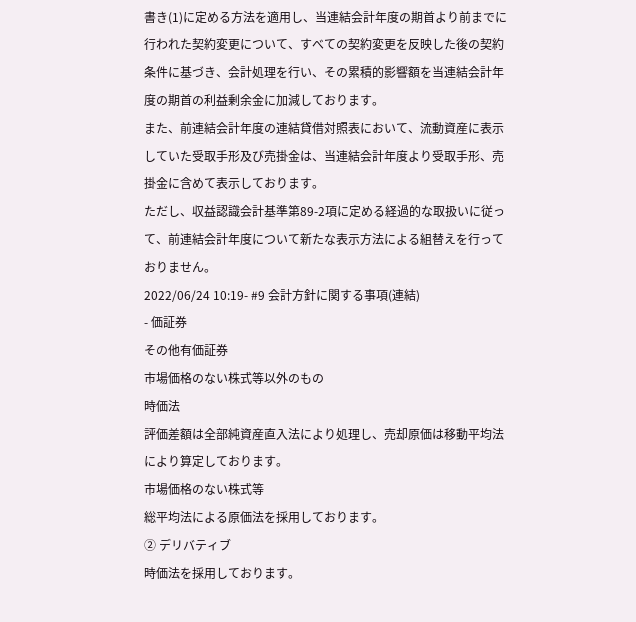書き(1)に定める方法を適用し、当連結会計年度の期首より前までに行われた契約変更について、すべての契約変更を反映した後の契約条件に基づき、会計処理を行い、その累積的影響額を当連結会計年度の期首の利益剰余金に加減しております。
また、前連結会計年度の連結貸借対照表において、流動資産に表示していた受取手形及び売掛金は、当連結会計年度より受取手形、売掛金に含めて表示しております。
ただし、収益認識会計基準第89-2項に定める経過的な取扱いに従って、前連結会計年度について新たな表示方法による組替えを行っておりません。
2022/06/24 10:19- #9 会計方針に関する事項(連結)
- 価証券
その他有価証券
市場価格のない株式等以外のもの
時価法
評価差額は全部純資産直入法により処理し、売却原価は移動平均法により算定しております。
市場価格のない株式等
総平均法による原価法を採用しております。
② デリバティブ
時価法を採用しております。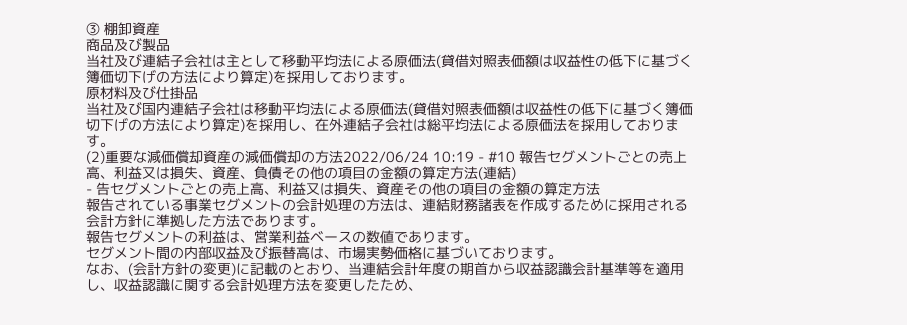③ 棚卸資産
商品及び製品
当社及び連結子会社は主として移動平均法による原価法(貸借対照表価額は収益性の低下に基づく簿価切下げの方法により算定)を採用しております。
原材料及び仕掛品
当社及び国内連結子会社は移動平均法による原価法(貸借対照表価額は収益性の低下に基づく簿価切下げの方法により算定)を採用し、在外連結子会社は総平均法による原価法を採用しております。
(2)重要な減価償却資産の減価償却の方法2022/06/24 10:19 - #10 報告セグメントごとの売上高、利益又は損失、資産、負債その他の項目の金額の算定方法(連結)
- 告セグメントごとの売上高、利益又は損失、資産その他の項目の金額の算定方法
報告されている事業セグメントの会計処理の方法は、連結財務諸表を作成するために採用される会計方針に準拠した方法であります。
報告セグメントの利益は、営業利益ベースの数値であります。
セグメント間の内部収益及び振替高は、市場実勢価格に基づいております。
なお、(会計方針の変更)に記載のとおり、当連結会計年度の期首から収益認識会計基準等を適用し、収益認識に関する会計処理方法を変更したため、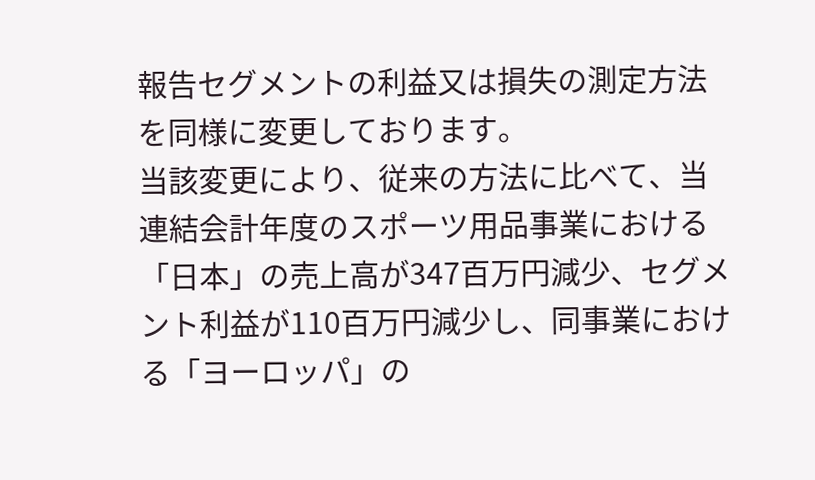報告セグメントの利益又は損失の測定方法を同様に変更しております。
当該変更により、従来の方法に比べて、当連結会計年度のスポーツ用品事業における「日本」の売上高が347百万円減少、セグメント利益が110百万円減少し、同事業における「ヨーロッパ」の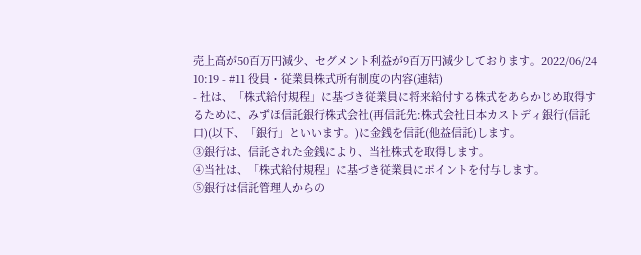売上高が50百万円減少、セグメント利益が9百万円減少しております。2022/06/24 10:19 - #11 役員・従業員株式所有制度の内容(連結)
- 社は、「株式給付規程」に基づき従業員に将来給付する株式をあらかじめ取得するために、みずほ信託銀行株式会社(再信託先:株式会社日本カストディ銀行(信託口)(以下、「銀行」といいます。)に金銭を信託(他益信託)します。
③銀行は、信託された金銭により、当社株式を取得します。
④当社は、「株式給付規程」に基づき従業員にポイントを付与します。
⑤銀行は信託管理人からの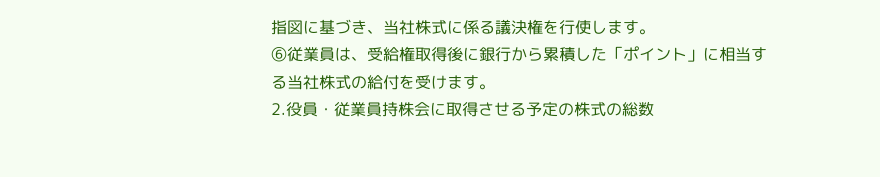指図に基づき、当社株式に係る議決権を行使します。
⑥従業員は、受給権取得後に銀行から累積した「ポイント」に相当する当社株式の給付を受けます。
2.役員・従業員持株会に取得させる予定の株式の総数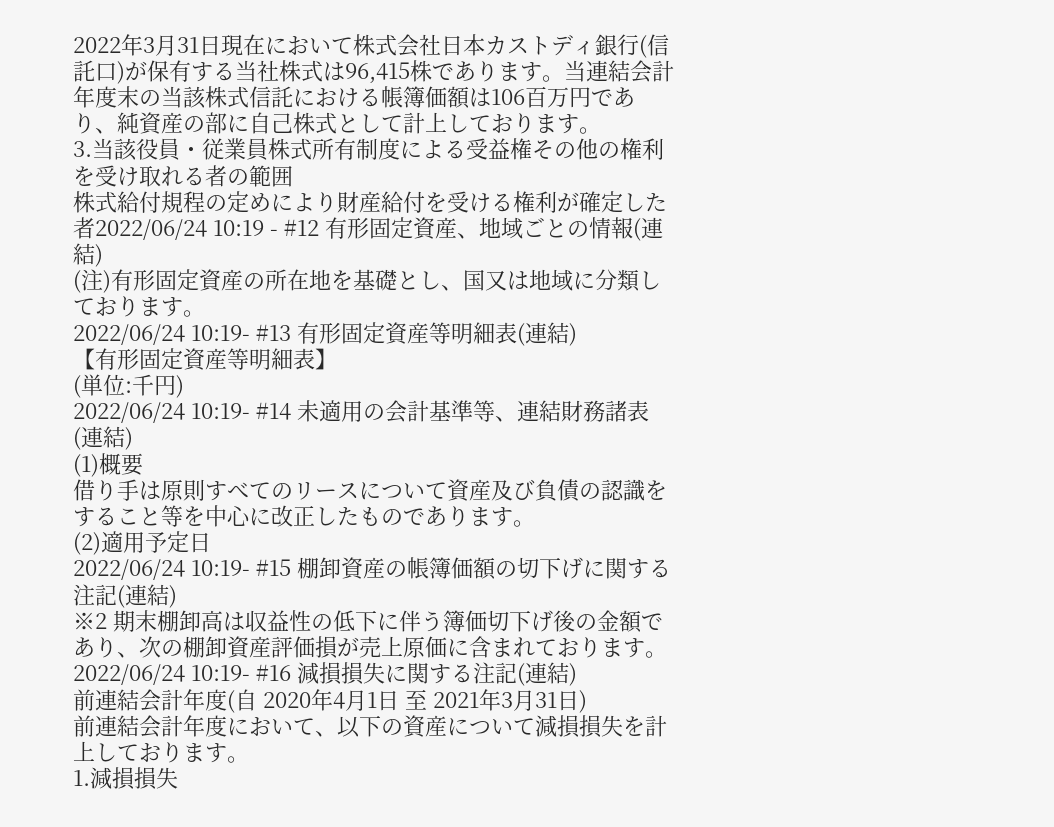2022年3月31日現在において株式会社日本カストディ銀行(信託口)が保有する当社株式は96,415株であります。当連結会計年度末の当該株式信託における帳簿価額は106百万円であり、純資産の部に自己株式として計上しております。
3.当該役員・従業員株式所有制度による受益権その他の権利を受け取れる者の範囲
株式給付規程の定めにより財産給付を受ける権利が確定した者2022/06/24 10:19 - #12 有形固定資産、地域ごとの情報(連結)
(注)有形固定資産の所在地を基礎とし、国又は地域に分類しております。
2022/06/24 10:19- #13 有形固定資産等明細表(連結)
【有形固定資産等明細表】
(単位:千円)
2022/06/24 10:19- #14 未適用の会計基準等、連結財務諸表(連結)
(1)概要
借り手は原則すべてのリースについて資産及び負債の認識をすること等を中心に改正したものであります。
(2)適用予定日
2022/06/24 10:19- #15 棚卸資産の帳簿価額の切下げに関する注記(連結)
※2 期末棚卸高は収益性の低下に伴う簿価切下げ後の金額であり、次の棚卸資産評価損が売上原価に含まれております。
2022/06/24 10:19- #16 減損損失に関する注記(連結)
前連結会計年度(自 2020年4月1日 至 2021年3月31日)
前連結会計年度において、以下の資産について減損損失を計上しております。
1.減損損失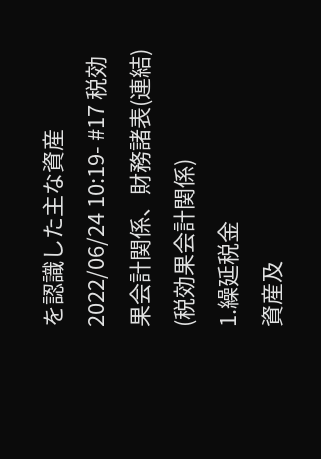を認識した主な資産
2022/06/24 10:19- #17 税効果会計関係、財務諸表(連結)
(税効果会計関係)
1.繰延税金
資産及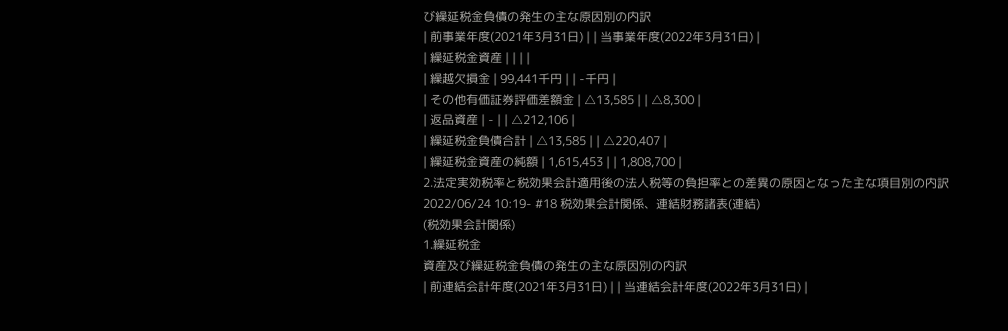び繰延税金負債の発生の主な原因別の内訳
| 前事業年度(2021年3月31日) | | 当事業年度(2022年3月31日) |
| 繰延税金資産 | | | |
| 繰越欠損金 | 99,441千円 | | -千円 |
| その他有価証券評価差額金 | △13,585 | | △8,300 |
| 返品資産 | - | | △212,106 |
| 繰延税金負債合計 | △13,585 | | △220,407 |
| 繰延税金資産の純額 | 1,615,453 | | 1,808,700 |
2.法定実効税率と税効果会計適用後の法人税等の負担率との差異の原因となった主な項目別の内訳
2022/06/24 10:19- #18 税効果会計関係、連結財務諸表(連結)
(税効果会計関係)
1.繰延税金
資産及び繰延税金負債の発生の主な原因別の内訳
| 前連結会計年度(2021年3月31日) | | 当連結会計年度(2022年3月31日) |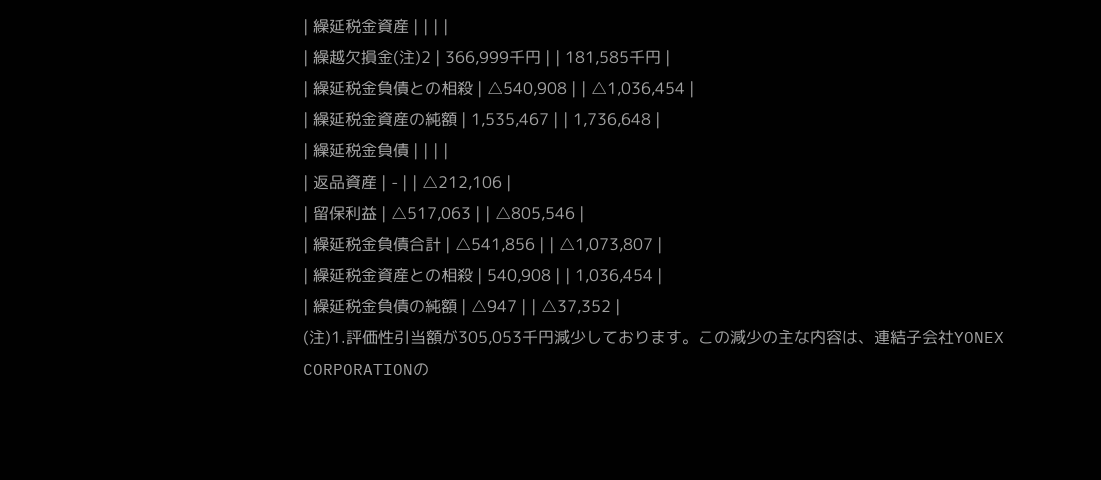| 繰延税金資産 | | | |
| 繰越欠損金(注)2 | 366,999千円 | | 181,585千円 |
| 繰延税金負債との相殺 | △540,908 | | △1,036,454 |
| 繰延税金資産の純額 | 1,535,467 | | 1,736,648 |
| 繰延税金負債 | | | |
| 返品資産 | - | | △212,106 |
| 留保利益 | △517,063 | | △805,546 |
| 繰延税金負債合計 | △541,856 | | △1,073,807 |
| 繰延税金資産との相殺 | 540,908 | | 1,036,454 |
| 繰延税金負債の純額 | △947 | | △37,352 |
(注)1.評価性引当額が305,053千円減少しております。この減少の主な内容は、連結子会社YONEX CORPORATIONの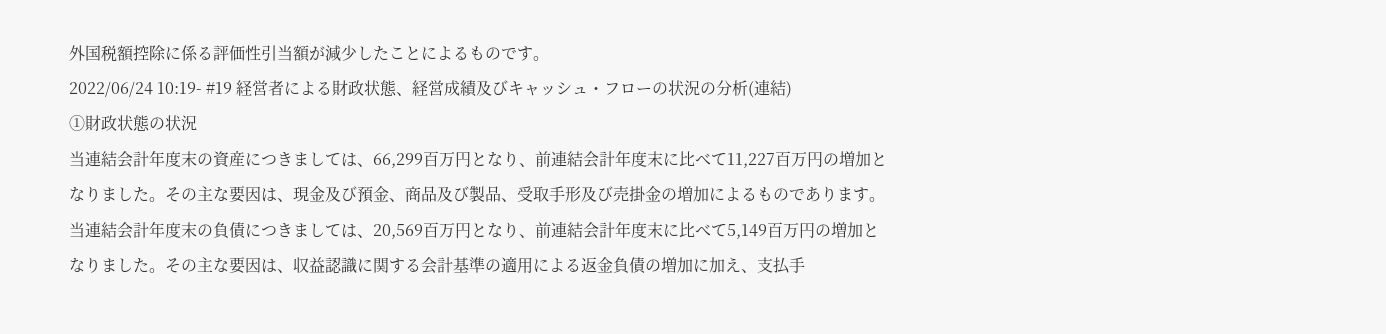外国税額控除に係る評価性引当額が減少したことによるものです。
2022/06/24 10:19- #19 経営者による財政状態、経営成績及びキャッシュ・フローの状況の分析(連結)
①財政状態の状況
当連結会計年度末の資産につきましては、66,299百万円となり、前連結会計年度末に比べて11,227百万円の増加となりました。その主な要因は、現金及び預金、商品及び製品、受取手形及び売掛金の増加によるものであります。
当連結会計年度末の負債につきましては、20,569百万円となり、前連結会計年度末に比べて5,149百万円の増加となりました。その主な要因は、収益認識に関する会計基準の適用による返金負債の増加に加え、支払手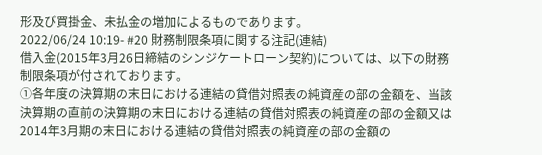形及び買掛金、未払金の増加によるものであります。
2022/06/24 10:19- #20 財務制限条項に関する注記(連結)
借入金(2015年3月26日締結のシンジケートローン契約)については、以下の財務制限条項が付されております。
①各年度の決算期の末日における連結の貸借対照表の純資産の部の金額を、当該決算期の直前の決算期の末日における連結の貸借対照表の純資産の部の金額又は2014年3月期の末日における連結の貸借対照表の純資産の部の金額の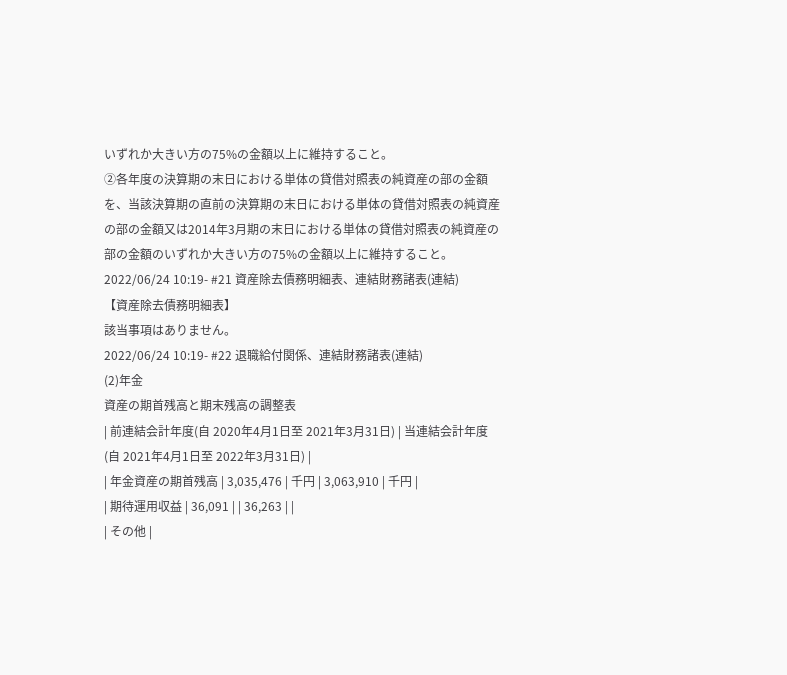いずれか大きい方の75%の金額以上に維持すること。
②各年度の決算期の末日における単体の貸借対照表の純資産の部の金額を、当該決算期の直前の決算期の末日における単体の貸借対照表の純資産の部の金額又は2014年3月期の末日における単体の貸借対照表の純資産の部の金額のいずれか大きい方の75%の金額以上に維持すること。
2022/06/24 10:19- #21 資産除去債務明細表、連結財務諸表(連結)
【資産除去債務明細表】
該当事項はありません。
2022/06/24 10:19- #22 退職給付関係、連結財務諸表(連結)
(2)年金
資産の期首残高と期末残高の調整表
| 前連結会計年度(自 2020年4月1日至 2021年3月31日) | 当連結会計年度(自 2021年4月1日至 2022年3月31日) |
| 年金資産の期首残高 | 3,035,476 | 千円 | 3,063,910 | 千円 |
| 期待運用収益 | 36,091 | | 36,263 | |
| その他 |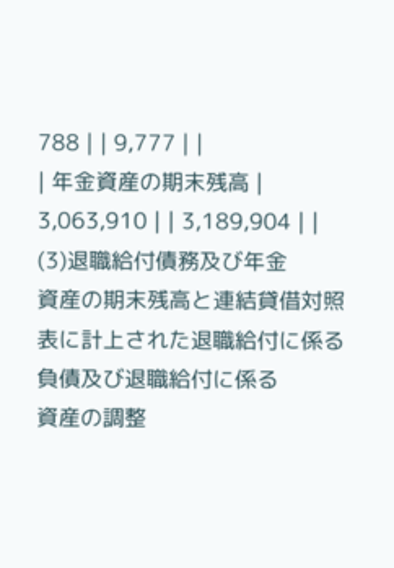788 | | 9,777 | |
| 年金資産の期末残高 | 3,063,910 | | 3,189,904 | |
(3)退職給付債務及び年金
資産の期末残高と連結貸借対照表に計上された退職給付に係る負債及び退職給付に係る
資産の調整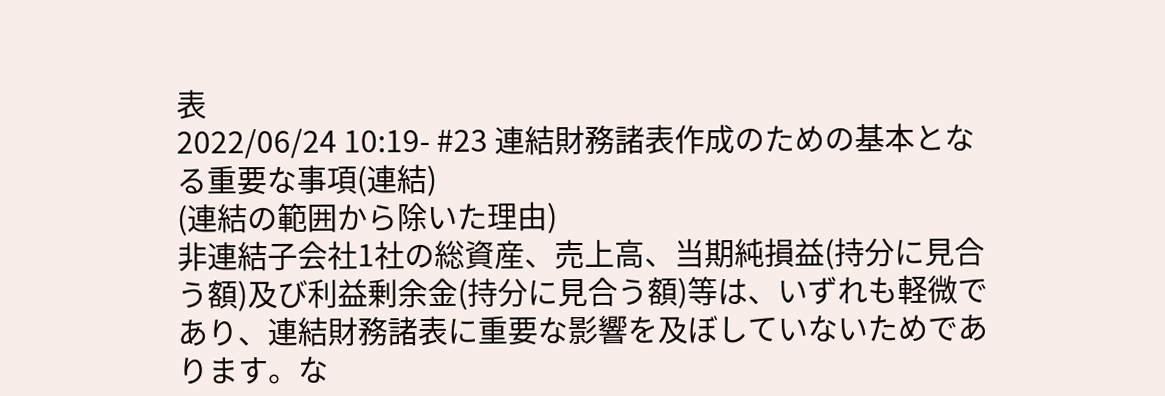表
2022/06/24 10:19- #23 連結財務諸表作成のための基本となる重要な事項(連結)
(連結の範囲から除いた理由)
非連結子会社1社の総資産、売上高、当期純損益(持分に見合う額)及び利益剰余金(持分に見合う額)等は、いずれも軽微であり、連結財務諸表に重要な影響を及ぼしていないためであります。な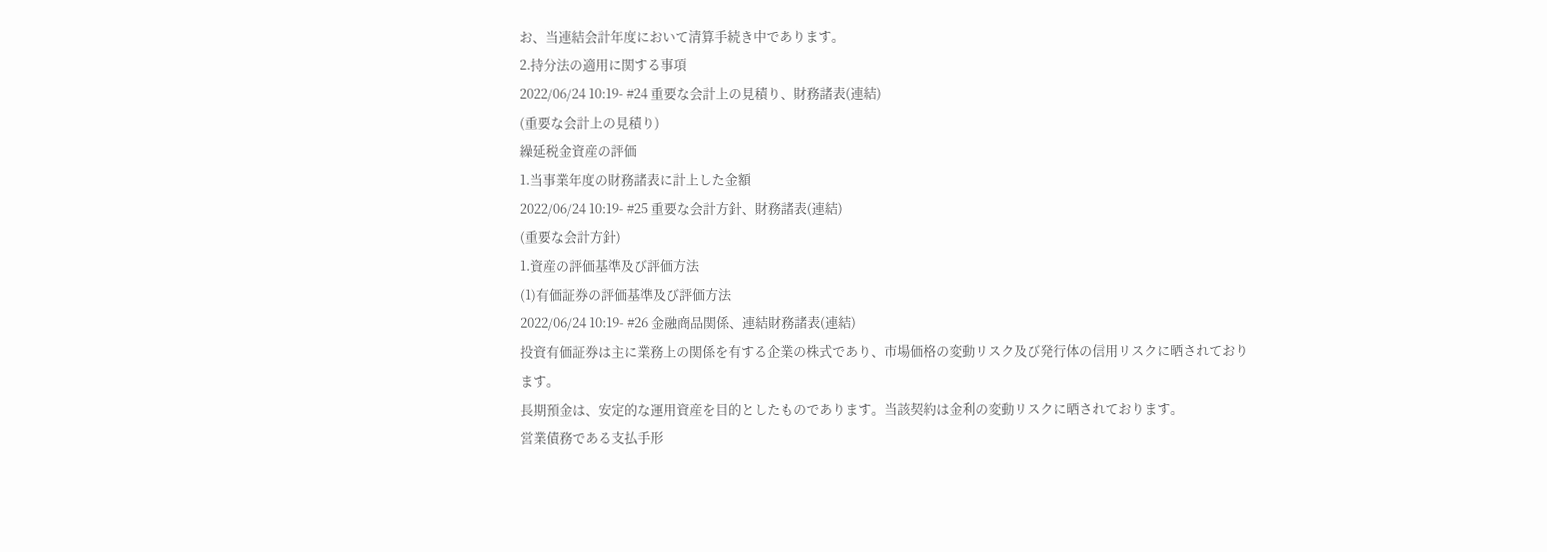お、当連結会計年度において清算手続き中であります。
2.持分法の適用に関する事項
2022/06/24 10:19- #24 重要な会計上の見積り、財務諸表(連結)
(重要な会計上の見積り)
繰延税金資産の評価
1.当事業年度の財務諸表に計上した金額
2022/06/24 10:19- #25 重要な会計方針、財務諸表(連結)
(重要な会計方針)
1.資産の評価基準及び評価方法
(1)有価証券の評価基準及び評価方法
2022/06/24 10:19- #26 金融商品関係、連結財務諸表(連結)
投資有価証券は主に業務上の関係を有する企業の株式であり、市場価格の変動リスク及び発行体の信用リスクに晒されております。
長期預金は、安定的な運用資産を目的としたものであります。当該契約は金利の変動リスクに晒されております。
営業債務である支払手形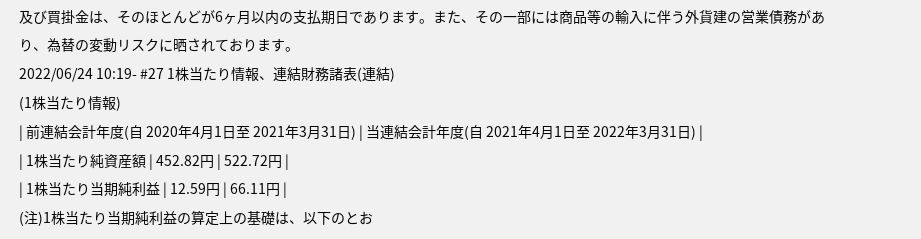及び買掛金は、そのほとんどが6ヶ月以内の支払期日であります。また、その一部には商品等の輸入に伴う外貨建の営業債務があり、為替の変動リスクに晒されております。
2022/06/24 10:19- #27 1株当たり情報、連結財務諸表(連結)
(1株当たり情報)
| 前連結会計年度(自 2020年4月1日至 2021年3月31日) | 当連結会計年度(自 2021年4月1日至 2022年3月31日) |
| 1株当たり純資産額 | 452.82円 | 522.72円 |
| 1株当たり当期純利益 | 12.59円 | 66.11円 |
(注)1株当たり当期純利益の算定上の基礎は、以下のとお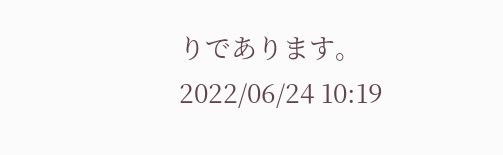りであります。
2022/06/24 10:19